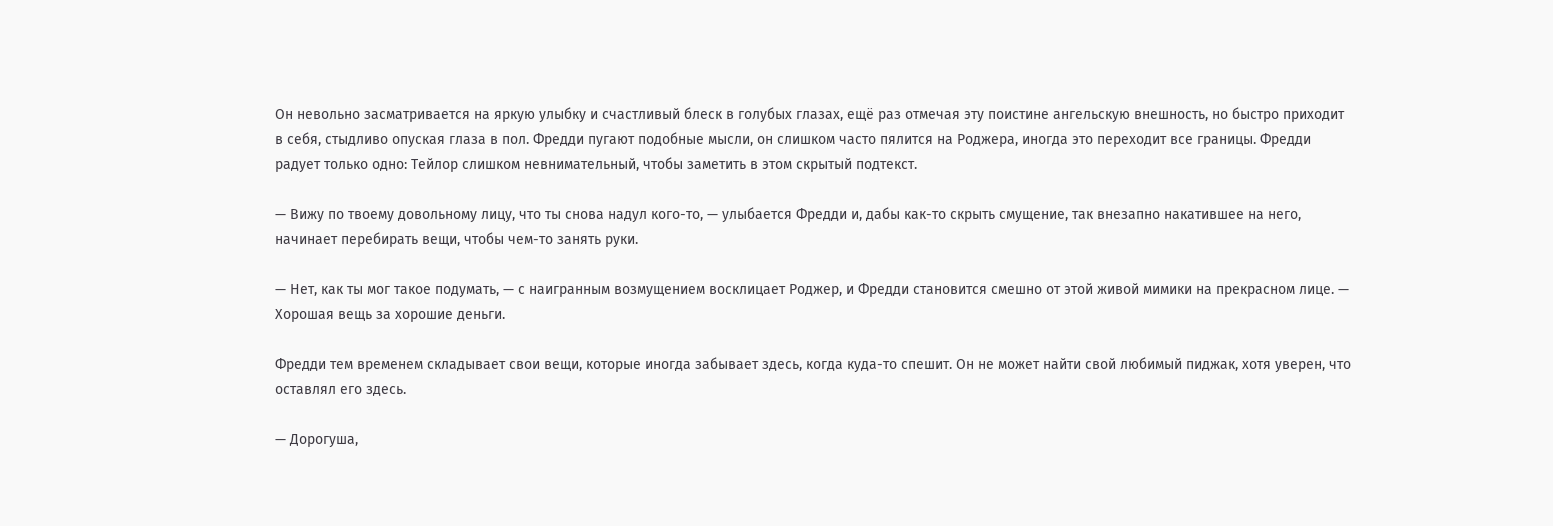Он невольно засматривается на яркую улыбку и счастливый блеск в голубых глазах, ещё раз отмечая эту поистине ангельскую внешность, но быстро приходит в себя, стыдливо опуская глаза в пол. Фредди пугают подобные мысли, он слишком часто пялится на Роджера, иногда это переходит все границы. Фредди радует только одно: Тейлор слишком невнимательный, чтобы заметить в этом скрытый подтекст.

— Вижу по твоему довольному лицу, что ты снова надул кого-то, — улыбается Фредди и, дабы как-то скрыть смущение, так внезапно накатившее на него, начинает перебирать вещи, чтобы чем-то занять руки.

— Нет, как ты мог такое подумать, — с наигранным возмущением восклицает Роджер, и Фредди становится смешно от этой живой мимики на прекрасном лице. — Хорошая вещь за хорошие деньги.

Фредди тем временем складывает свои вещи, которые иногда забывает здесь, когда куда-то спешит. Он не может найти свой любимый пиджак, хотя уверен, что оставлял его здесь.

— Дорогуша,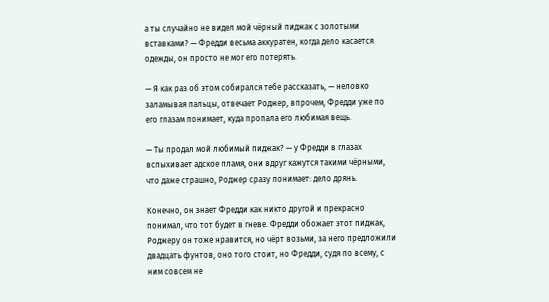а ты случайно не видел мой чёрный пиджак с золотыми вставками? — Фредди весьма аккуратен, когда дело касается одежды, он просто не мог его потерять.

— Я как раз об этом собирался тебе рассказать, — неловко заламывая пальцы, отвечает Роджер, впрочем, Фредди уже по его глазам понимает, куда пропала его любимая вещь.

— Ты продал мой любимый пиджак? — у Фредди в глазах вспыхивает адское пламя, они вдруг кажутся такими чёрными, что даже страшно, Роджер сразу понимает: дело дрянь.

Конечно, он знает Фредди как никто другой и прекрасно понимал, что тот будет в гневе. Фредди обожает этот пиджак, Роджеру он тоже нравится, но чёрт возьми, за него предложили двадцать фунтов, оно того стоит, но Фредди, судя по всему, с ним совсем не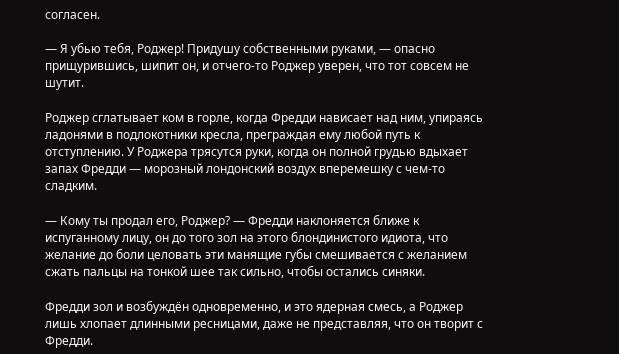согласен.

— Я убью тебя, Роджер! Придушу собственными руками, — опасно прищурившись, шипит он, и отчего-то Роджер уверен, что тот совсем не шутит.

Роджер сглатывает ком в горле, когда Фредди нависает над ним, упираясь ладонями в подлокотники кресла, преграждая ему любой путь к отступлению. У Роджера трясутся руки, когда он полной грудью вдыхает запах Фредди — морозный лондонский воздух вперемешку с чем-то сладким.

— Кому ты продал его, Роджер? — Фредди наклоняется ближе к испуганному лицу, он до того зол на этого блондинистого идиота, что желание до боли целовать эти манящие губы смешивается с желанием сжать пальцы на тонкой шее так сильно, чтобы остались синяки.

Фредди зол и возбуждён одновременно, и это ядерная смесь, а Роджер лишь хлопает длинными ресницами, даже не представляя, что он творит с Фредди.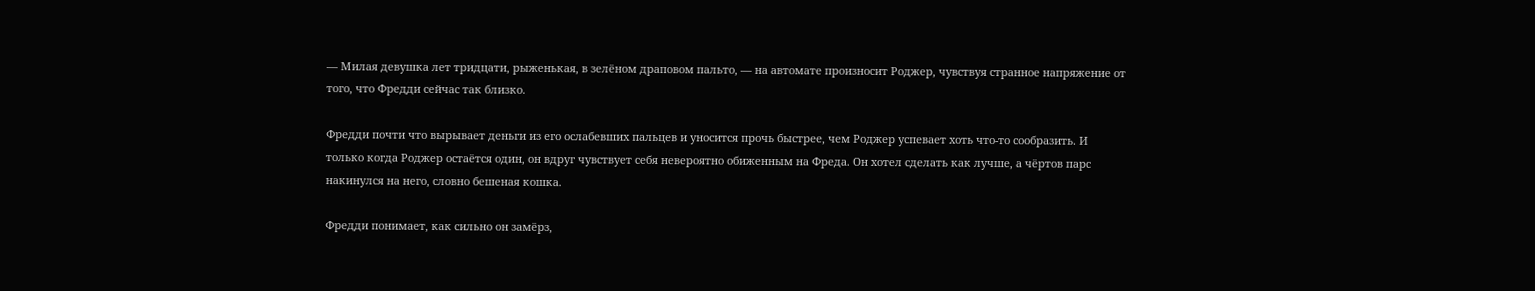— Милая девушка лет тридцати, рыженькая, в зелёном драповом пальто, — на автомате произносит Роджер, чувствуя странное напряжение от того, что Фредди сейчас так близко.

Фредди почти что вырывает деньги из его ослабевших пальцев и уносится прочь быстрее, чем Роджер успевает хоть что-то сообразить. И только когда Роджер остаётся один, он вдруг чувствует себя невероятно обиженным на Фреда. Он хотел сделать как лучше, а чёртов парс накинулся на него, словно бешеная кошка.

Фредди понимает, как сильно он замёрз,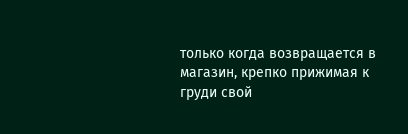только когда возвращается в магазин, крепко прижимая к груди свой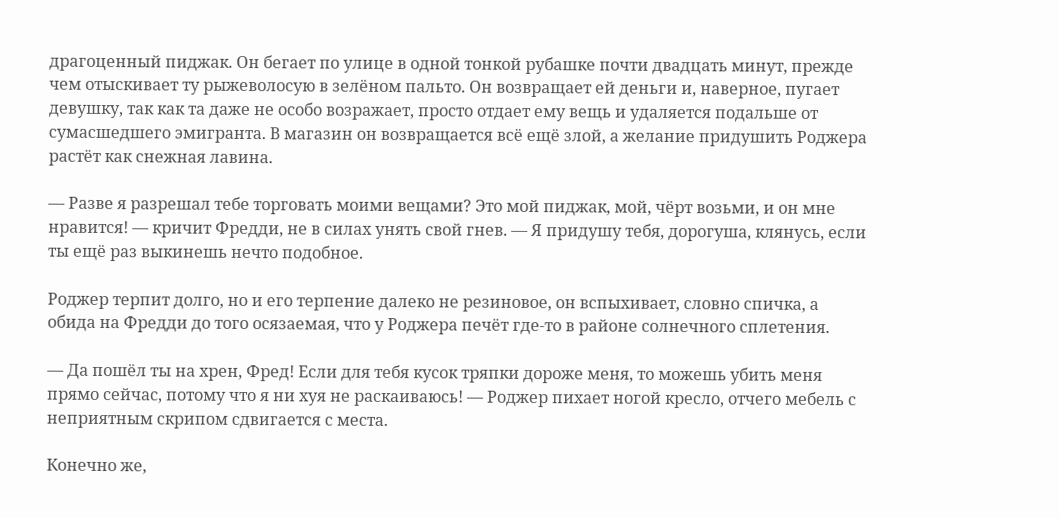драгоценный пиджак. Он бегает по улице в одной тонкой рубашке почти двадцать минут, прежде чем отыскивает ту рыжеволосую в зелёном пальто. Он возвращает ей деньги и, наверное, пугает девушку, так как та даже не особо возражает, просто отдает ему вещь и удаляется подальше от сумасшедшего эмигранта. В магазин он возвращается всё ещё злой, а желание придушить Роджера растёт как снежная лавина.

— Разве я разрешал тебе торговать моими вещами? Это мой пиджак, мой, чёрт возьми, и он мне нравится! — кричит Фредди, не в силах унять свой гнев. — Я придушу тебя, дорогуша, клянусь, если ты ещё раз выкинешь нечто подобное.

Роджер терпит долго, но и его терпение далеко не резиновое, он вспыхивает, словно спичка, а обида на Фредди до того осязаемая, что у Роджера печёт где-то в районе солнечного сплетения.

— Да пошёл ты на хрен, Фред! Если для тебя кусок тряпки дороже меня, то можешь убить меня прямо сейчас, потому что я ни хуя не раскаиваюсь! — Роджер пихает ногой кресло, отчего мебель с неприятным скрипом сдвигается с места.

Конечно же,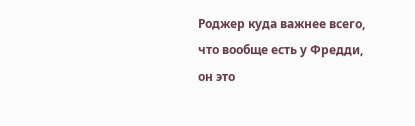Роджер куда важнее всего, что вообще есть у Фредди, он это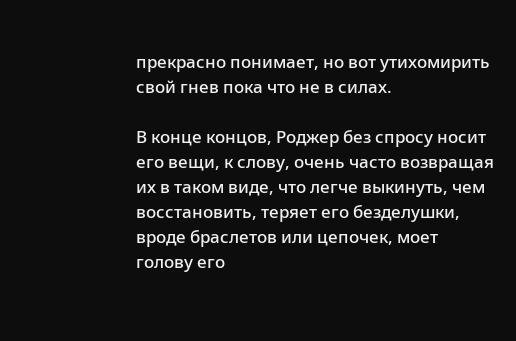прекрасно понимает, но вот утихомирить свой гнев пока что не в силах.

В конце концов, Роджер без спросу носит его вещи, к слову, очень часто возвращая их в таком виде, что легче выкинуть, чем восстановить, теряет его безделушки, вроде браслетов или цепочек, моет голову его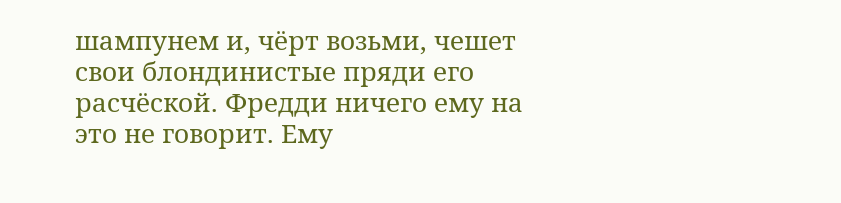шампунем и, чёрт возьми, чешет свои блондинистые пряди его расчёской. Фредди ничего ему на это не говорит. Ему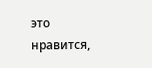это нравится,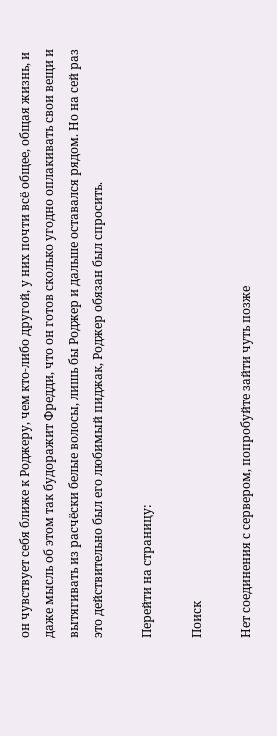он чувствует себя ближе к Роджеру, чем кто-либо другой, у них почти всё общее, общая жизнь, и даже мысль об этом так будоражит Фредди, что он готов сколько угодно оплакивать свои вещи и вытягивать из расчёски белые волосы, лишь бы Роджер и дальше оставался рядом. Но на сей раз это действительно был его любимый пиджак, Роджер обязан был спросить.

Перейти на страницу:

Поиск

Нет соединения с сервером, попробуйте зайти чуть позже